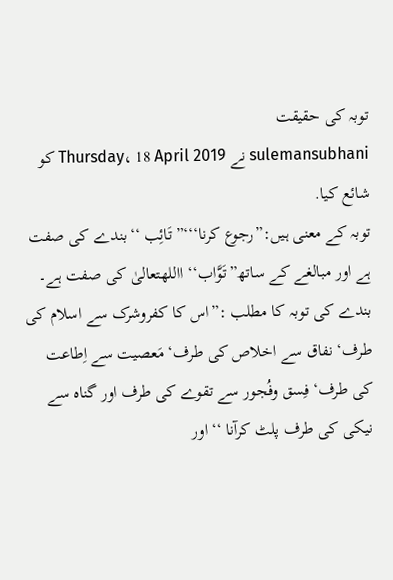توبہ کی حقیقت
sulemansubhani نے Thursday، 18 April 2019 کو شائع کیا.
توبہ کے معنی ہیں:”رجوع کرنا‘‘‘” تَائِب ‘‘بندے کی صفت ہے اور مبالغے کے ساتھ”تَوَّاب‘‘ االلهتعالیٰ کی صفت ہے۔ بندے کی توبہ کا مطلب :”اس کا کفروشرک سے اسلام کی طرف‘ نفاق سے اخلاص کی طرف‘ مَعصیت سے اِطاعت کی طرف‘ فِسق وفُجور سے تقوے کی طرف اور گناہ سے نیکی کی طرف پلٹ کرآنا ‘‘اور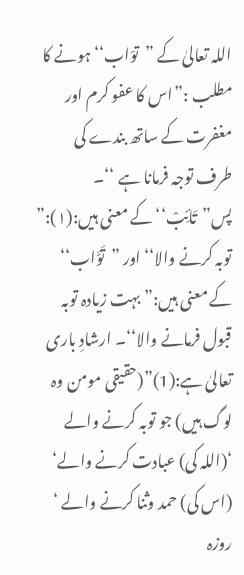اللہ تعالیٰ کے ”توّاب‘‘ ہونے کا مطلب :”اس کا عفو کرم اور مغفرت کے ساتھ بندے کی طرف توجہ فرمانا ہے ‘‘۔ پس”تَائِبْ‘‘ کے معنی ہیں:(۱):” توبہ کرنے والا‘‘ اور ”تَوَّاب‘‘ کے معنی ہیں:” بہت زیادہ توبہ قبول فرمانے والا‘‘۔ ارشادِ باری تعالیٰ ہے:(1)”(حقیقی مومن وہ لوگ ہیں) جو توبہ کرنے والے ‘(اللہ کی) عبادت کرنے والے‘ (اس کی) حمد وثنا کرنے والے ‘ روزہ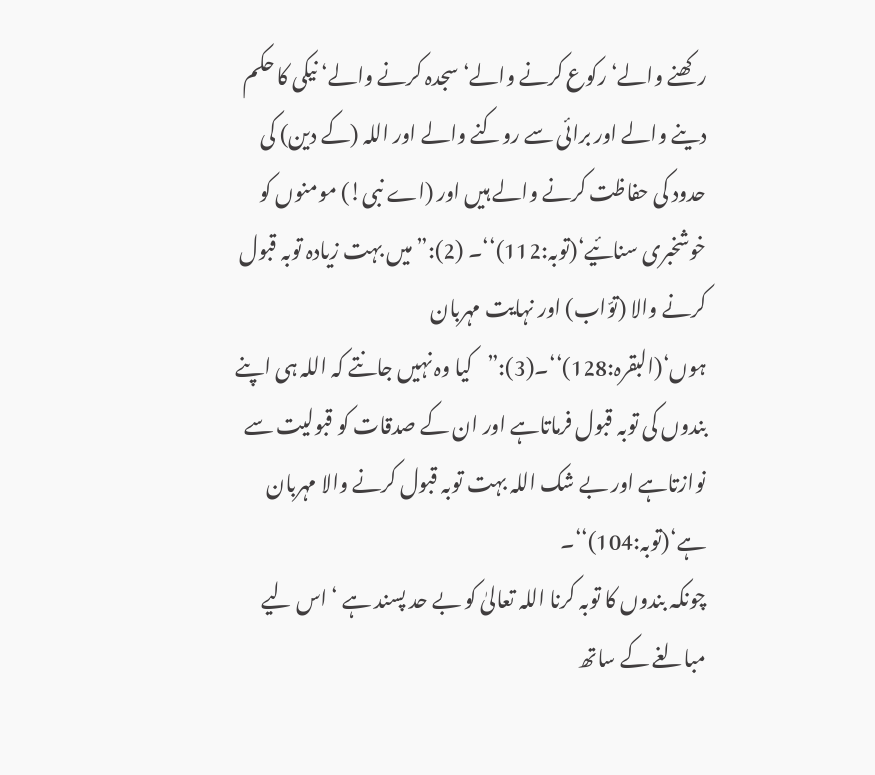رکھنے والے‘ رکوع کرنے والے‘ سجدہ کرنے والے‘ نیکی کا حکم دینے والے اور برائی سے روکنے والے اور اللہ (کے دین) کی حدود کی حفاظت کرنے والے ہیں اور (اے نبی!) مومنوں کو خوشخبری سنائیے‘(توبہ:112)‘‘۔ (2):”میں بہت زیادہ توبہ قبول کرنے والا (توّاب) اور نہایت مہربان ہوں‘(البقرہ:128)‘‘۔(3):”کیا وہ نہیں جانتے کہ اللہ ہی اپنے بندوں کی توبہ قبول فرماتاہے اور ان کے صدقات کو قبولیت سے نوازتاہے اور بے شک اللہ بہت توبہ قبول کرنے والا مہربان ہے‘(توبہ:104)‘‘۔
چونکہ بندوں کا توبہ کرنا اللہ تعالیٰ کو بے حد پسند ہے ‘ اس لیے مبالغے کے ساتھ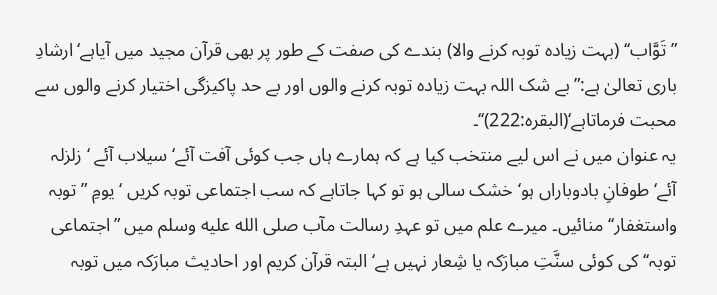”تَوَّاب‘‘ (بہت زیادہ توبہ کرنے والا) بندے کی صفت کے طور پر بھی قرآن مجید میں آیاہے‘ارشادِ باری تعالیٰ ہے:”بے شک اللہ بہت زیادہ توبہ کرنے والوں اور بے حد پاکیزگی اختیار کرنے والوں سے محبت فرماتاہے‘(البقرہ:222)‘‘۔
یہ عنوان میں نے اس لیے منتخب کیا ہے کہ ہمارے ہاں جب کوئی آفت آئے‘ سیلاب آئے ‘ زلزلہ آئے‘طوفانِ بادوباراں ہو‘خشک سالی ہو تو کہا جاتاہے کہ سب اجتماعی توبہ کریں ‘ یومِ ”توبہ واستغفار‘‘ منائیں۔ میرے علم میں تو عہدِ رسالت مآب صلى الله عليه وسلم میں ”اجتماعی توبہ‘‘ کی کوئی سنَّتِ مبارَکہ یا شِعار نہیں ہے‘ البتہ قرآن کریم اور احادیث مبارَکہ میں توبہ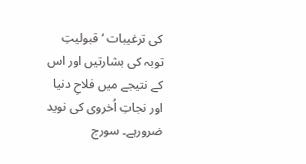کی ترغیبات ‘ قبولیتِ توبہ کی بشارتیں اور اس کے نتیجے میں فلاحِ دنیا اور نجاتِ اُخروی کی نوید ضرورہے۔ سورج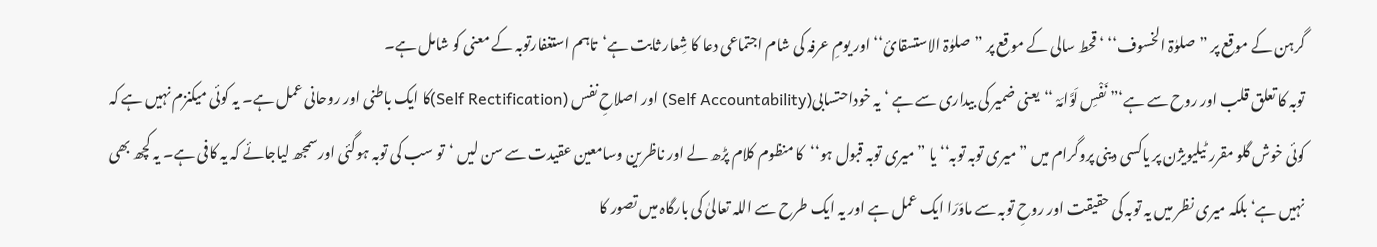گرہن کے موقع پر ”صلوٰۃ الخسوف‘‘ ‘ قحط سالی کے موقع پر ”صلوٰۃ الاستسقائ‘‘ اور یومِ عرفہ کی شام اجتماعی دعا کا شِعار ثابت ہے‘تاہم استغفارتوبہ کے معنی کو شامل ہے۔
توبہ کا تعلق قلب اور روح سے ہے‘” نَفْسِ لَوَّامَہْ ‘‘یعنی ضمیر کی بیداری سے ہے ‘ یہ خوداحتسابی(Self Accountability) اور اصلاحِ نفس (Self Rectification)کا ایک باطنی اور روحانی عمل ہے۔ یہ کوئی میکنزم نہیں ہے کہ کوئی خوش گلو مقرر ٹیلیویژن پر یاکسی دینی پروگرام میں ”میری توبہ توبہ‘‘ یا ”میری توبہ قبول ہو‘‘کا منظوم کلام پڑھ لے اور ناظرین وسامعین عقیدت سے سن لیں ‘تو سب کی توبہ ہوگئی اورسمجھ لیاجائے کہ یہ کافی ہے۔ یہ کچھ بھی نہیں ہے‘ بلکہ میری نظر میں یہ توبہ کی حقیقت اور روحِ توبہ سے ماوَرَا ایک عمل ہے اور یہ ایک طرح سے اللہ تعالیٰ کی بارگاہ میں تصور کا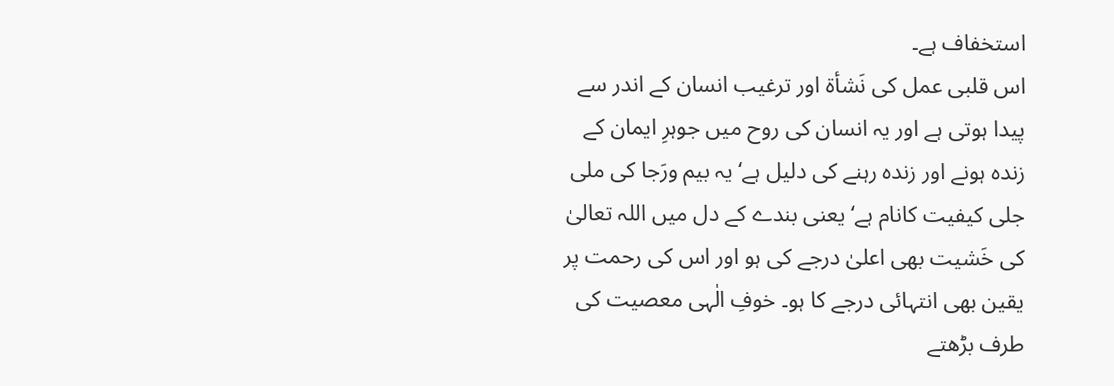استخفاف ہے۔
اس قلبی عمل کی نَشأۃ اور ترغیب انسان کے اندر سے پیدا ہوتی ہے اور یہ انسان کی روح میں جوہرِ ایمان کے زندہ ہونے اور زندہ رہنے کی دلیل ہے‘ یہ بیم ورَجا کی ملی جلی کیفیت کانام ہے‘ یعنی بندے کے دل میں اللہ تعالیٰ کی خَشیت بھی اعلیٰ درجے کی ہو اور اس کی رحمت پر یقین بھی انتہائی درجے کا ہو۔ خوفِ الٰہی معصیت کی طرف بڑھتے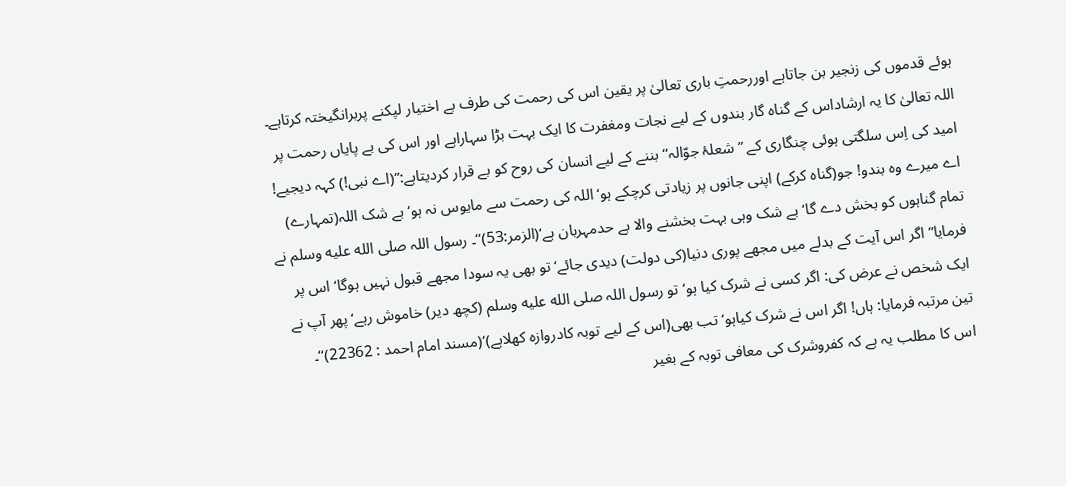ہوئے قدموں کی زنجیر بن جاتاہے اوررحمتِ باری تعالیٰ پر یقین اس کی رحمت کی طرف بے اختیار لپکنے پربرانگیختہ کرتاہے۔
اللہ تعالیٰ کا یہ ارشاداس کے گناہ گار بندوں کے لیے نجات ومغفرت کا ایک بہت بڑا سہاراہے اور اس کی بے پایاں رحمت پر امید کی اِس سلگتی ہوئی چنگاری کے ”شعلۂ جوّالہ‘‘ بننے کے لیے انسان کی روح کو بے قرار کردیتاہے:”(اے نبی!) کہہ دیجیے! اے میرے وہ بندو! جو(گناہ کرکے) اپنی جانوں پر زیادتی کرچکے ہو‘ اللہ کی رحمت سے مایوس نہ ہو‘ بے شک اللہ(تمہارے) تمام گناہوں کو بخش دے گا‘ بے شک وہی بہت بخشنے والا بے حدمہربان ہے‘(الزمر:53)‘‘۔ رسول اللہ صلى الله عليه وسلم نے فرمایا”اگر اس آیت کے بدلے میں مجھے پوری دنیا(کی دولت) دیدی جائے‘ تو بھی یہ سودا مجھے قبول نہیں ہوگا‘ اس پر ایک شخص نے عرض کی: اگر کسی نے شرک کیا ہو‘ تو رسول اللہ صلى الله عليه وسلم (کچھ دیر) خاموش رہے‘ پھر آپ نے تین مرتبہ فرمایا: ہاں! اگر اس نے شرک کیاہو‘ تب بھی(اس کے لیے توبہ کادروازہ کھلاہے)‘(مسند امام احمد : 22362)‘‘۔
اس کا مطلب یہ ہے کہ کفروشرک کی معافی توبہ کے بغیر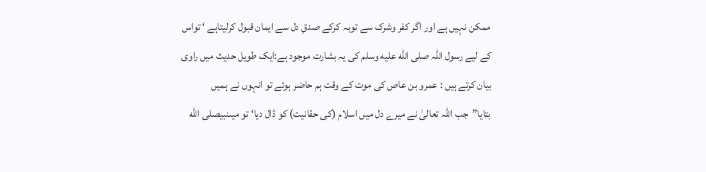ممکن نہیں ہے اور اگر کفر وشرک سے توبہ کرکے صدقِ دل سے ایمان قبول کرلیتاہے ‘ تواس کے لیے رسول اللہ صلى الله عليه وسلم کی یہ بشارت موجود ہے:ایک طویل حدیث میں راوی بیان کرتے ہیں : عمرو بن عاص کی موت کے وقت ہم حاضر ہوئے تو انہوں نے ہمیں بتایا”جب اللہ تعالیٰ نے میرے دل میں اسلام (کی حقانیت) کو ڈال دیا‘ تو میںنبیصلى الله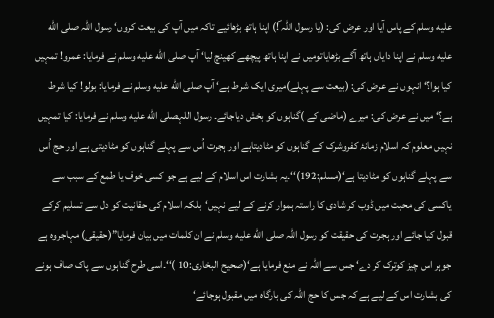عليه وسلم کے پاس آیا اور عرض کی: (یا رسول اللہ ؐ!) اپنا ہاتھ بڑھائیے تاکہ میں آپ کی بیعت کروں‘ رسول اللہ صلى الله عليه وسلم نے اپنا دایاں ہاتھ آگے بڑھایاتومیں نے اپنا ہاتھ پیچھے کھینچ لیا‘ آپ صلى الله عليه وسلم نے فرمایا: عمرو! تمہیں کیا ہوا؟‘ انہوں نے عرض کی: (بیعت سے پہلے)میری ایک شرط ہے‘ آپ صلى الله عليه وسلم نے فرمایا: بولو! کیا شرط ہے؟‘ میں نے عرض کی: میرے (ماضی کے )گناہوں کو بخش دیاجائے۔ رسول اللہصلى الله عليه وسلم نے فرمایا: کیا تمہیں نہیں معلوم کہ اسلام زمانۂ کفروشرک کے گناہوں کو مٹادیتاہے اور ہجرت اُس سے پہلے گناہوں کو مٹادیتی ہے اور حج اُس سے پہلے گناہوں کو مٹادیتا ہے‘(مسلم:192)‘‘۔یہ بشارت اس اسلام کے لیے ہے جو کسی خوف یا طمع کے سبب سے یاکسی کی محبت میں ڈوب کر شادی کا راستہ ہموار کرنے کے لیے نہیں‘بلکہ اسلام کی حقانیت کو دل سے تسلیم کرکے قبول کیا جائے اور ہجرت کی حقیقت کو رسول اللہ صلى الله عليه وسلم نے ان کلمات میں بیان فرمایا”(حقیقی) مہاجروہ ہے جوہر اس چیز کوترک کر دے‘ جس سے اللہ نے منع فرمایا ہے‘(صحیح البخاری:10 )‘‘۔اسی طرح گناہوں سے پاک صاف ہونے کی بشارت اس کے لیے ہے کہ جس کا حج اللہ کی بارگاہ میں مقبول ہوجائے‘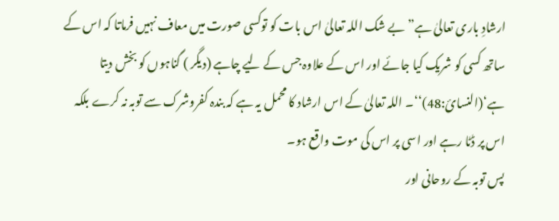ارشادِ باری تعالیٰ ہے” بے شک اللہ تعالیٰ اس بات کو توکسی صورت میں معاف نہیں فرماتا کہ اس کے ساتھ کسی کو شریک کیا جائے اور اس کے علاوہ جس کے لیے چاہے (دیگر ) گناہوں کو بخش دیتا ہے‘(النسائ:48)‘‘۔ اللہ تعالیٰ کے اس ارشاد کا محمل یہ ہے کہ بندہ کفروشرک سے توبہ نہ کرے بلکہ اس پر ڈٹا رہے اور اسی پر اس کی موت واقع ہو۔
پس توبہ کے روحانی اور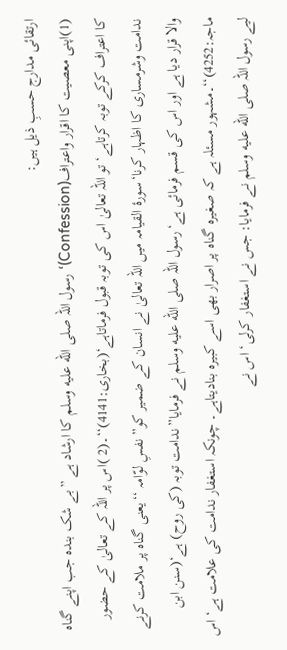ارتقائی مدارج حسبِ ذیل ہیں:
(1)اپنی معصیت کا اقرار واعتراف(Confession)‘ رسول اللہ صلى الله عليه وسلم کا ارشاد ہے ”بے شک بندہ جب اپنے گناہ کا اعتراف کرکے توبہ کرتاہے‘ تو اللہ تعالیٰ اس کی توبہ قبول فرماتاہے‘(بخاری:4141)‘‘۔(2 )اس پر اللہ کے تعالیٰ کے حضور ندامت وشرمساری کا اظہار کرنا‘سورۂ القیامہ میں اللہ تعالیٰ نے انسان کے ضمیر کو” نفسِ لوّامہ ‘‘یعنی گناہ پر ملامت کرنے والا قرار دیا ہے اور اس کی قسم فرمائی ہے‘رسول اللہ صلى الله عليه وسلم نے فرمایا”ندامت توبہ (کی روح) ہے‘(سنن ابن ماجہ:4252)‘‘۔مشہور مسئلہ ہے کہ صغیرہ گناہ پر اصرار بھی اسے کبیرہ بنادیتاہے۔ چونکہ استغفار ندامت کی علامت ہے‘ اس لیے رسول اللہ صلى الله عليه وسلم نے فرمایا: جس نے استغفار کرلی‘ اس نے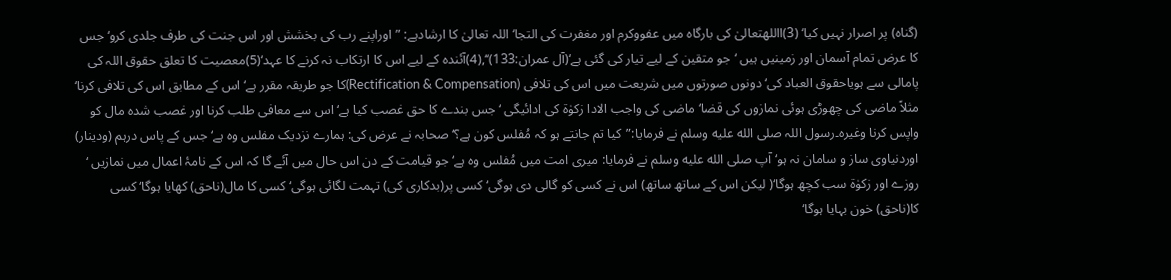(گناہ) پر اصرار نہیں کیا‘ (3)االلهتعالیٰ کی بارگاہ میں عفووکرم اور مغفرت کی التجا‘ اللہ تعالیٰ کا ارشادہے: ”اوراپنے رب کی بخشش اور اس جنت کی طرف جلدی کرو‘ جس کا عرض تمام آسمان اور زمینیں ہیں ‘ جو متقین کے لیے تیار کی گئی ہے‘(آل عمران:133)‘‘,(4)آئندہ کے لیے اس کا ارتکاب نہ کرنے کا عہد‘(5)معصیت کا تعلق حقوق اللہ کی پامالی سے ہویاحقوق العباد کی‘دونوں صورتوں میں شریعت میں اس کی تلافی (Rectification & Compensation)کا جو طریقہ مقرر ہے‘ اس کے مطابق اس کی تلافی کرنا‘ مثلاً ماضی کی چھوڑی ہوئی نمازوں کی قضا‘ ماضی کی واجب الادا زکوٰۃ کی ادائیگی ‘ جس بندے کا حق غصب کیا ہے‘ اس سے معافی طلب کرنا اور غصب شدہ مال کو واپس کرنا وغیرہ۔رسول اللہ صلى الله عليه وسلم نے فرمایا:”کیا تم جانتے ہو کہ مُفلس کون ہے؟‘ صحابہ نے عرض کی: ہمارے نزدیک مفلس وہ ہے‘ جس کے پاس درہم (ودینار) اوردنیاوی ساز و سامان نہ ہو‘ آپ صلى الله عليه وسلم نے فرمایا: میری امت میں مُفلس وہ ہے‘جو قیامت کے دن اس حال میں آئے گا کہ اس کے نامۂ اعمال میں نمازیں ‘ روزے اور زکوٰۃ سب کچھ ہوگا‘( لیکن اس کے ساتھ ساتھ) اس نے کسی کو گالی دی ہوگی‘ کسی پر(بدکاری کی) تہمت لگائی ہوگی‘ کسی کا مال(ناحق) کھایا ہوگا‘ کسی کا(ناحق) خون بہایا ہوگا‘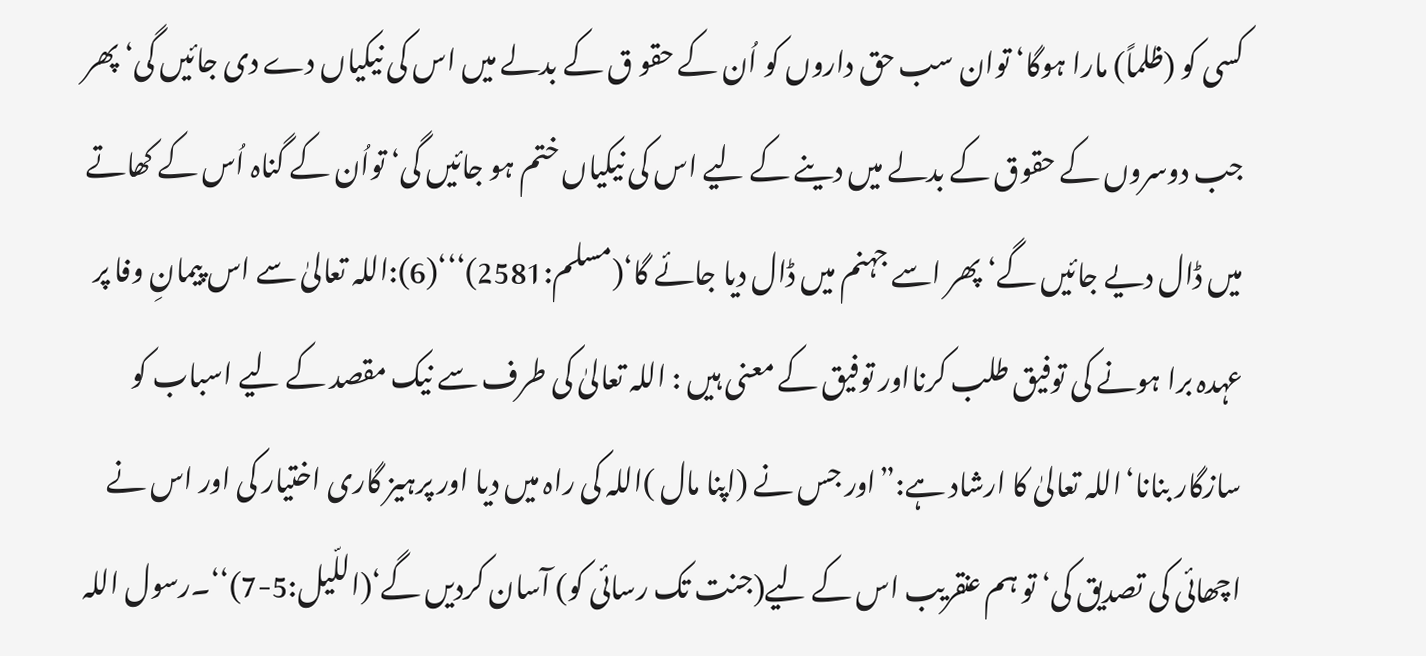کسی کو (ظلماً) مارا ہوگا‘ توان سب حق داروں کو اُن کے حقو ق کے بدلے میں اس کی نیکیاں دے دی جائیں گی‘ پھر جب دوسروں کے حقوق کے بدلے میں دینے کے لیے اس کی نیکیاں ختم ہو جائیں گی‘ تواُن کے گناہ اُس کے کھاتے میں ڈال دیے جائیں گے‘ پھر اسے جہنم میں ڈال دیا جائے گا‘(مسلم:2581)‘‘‘(6):اللہ تعالیٰ سے اس پیمانِ وفا پر عہدہ برا ہونے کی توفیق طلب کرنااور توفیق کے معنی ہیں : اللہ تعالیٰ کی طرف سے نیک مقصد کے لیے اسباب کو سازگار بنانا‘اللہ تعالیٰ کا ارشاد ہے:”اور جس نے (اپنا مال )اللہ کی راہ میں دیا اور پرہیز گاری اختیار کی اور اس نے اچھائی کی تصدیق کی‘ تو ہم عنقریب اس کے لیے(جنت تک رسائی کو) آسان کردیں گے‘(اللّیل:5-7)‘‘۔رسول اللہ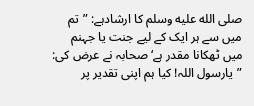صلى الله عليه وسلم کا ارشادہے: ”تم میں سے ہر ایک کے لیے جنت یا جہنم میں ٹھکانا مقدر ہے‘ صحابہ نے عرض کی: ”یارسول اللہ! کیا ہم اپنی تقدیر پر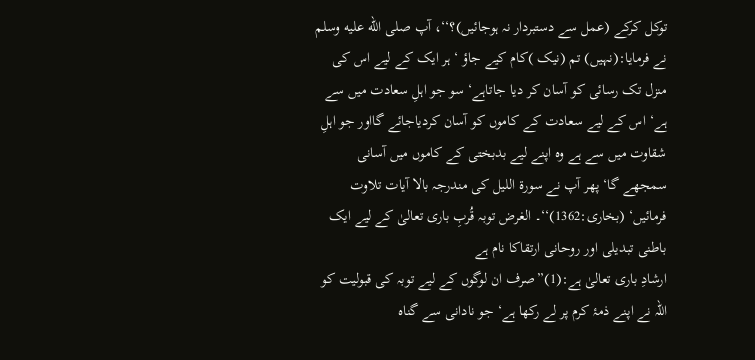توکل کرکے (عمل سے دستبردار نہ ہوجائیں)؟‘‘، آپ صلى الله عليه وسلم نے فرمایا:(نہیں) تم (نیک )کام کیے جاؤ ‘ ہر ایک کے لیے اس کی منزل تک رسائی کو آسان کر دیا جاتاہے‘ سو جو اہلِ سعادت میں سے ہے‘ اس کے لیے سعادت کے کاموں کو آسان کردیاجائے گااور جو اہلِ شقاوت میں سے ہے وہ اپنے لیے بدبختی کے کاموں میں آسانی سمجھے گا‘ پھر آپ نے سورۃ اللیل کی مندرجہ بالا آیات تلاوت فرمائیں‘ (بخاری:1362)‘‘۔ الغرض توبہ قُربِ باری تعالیٰ کے لیے ایک باطنی تبدیلی اور روحانی ارتقاکا نام ہے
ارشادِ باری تعالیٰ ہے:(1)”صرف ان لوگوں کے لیے توبہ کی قبولیت کو اللہ نے اپنے ذمۂ کرم پر لے رکھا ہے‘ جو نادانی سے گناہ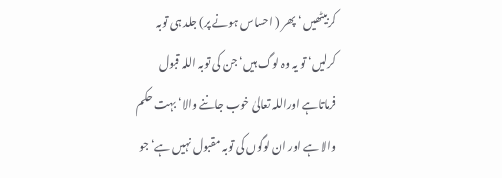کربیٹھیں ‘ پھر ( احساس ہونے پر) جلد ہی توبہ کرلیں‘ تو یہ وہ لوگ ہیں‘ جن کی توبہ اللہ قبول فرماتاہے اوراللہ تعالیٰ خوب جاننے والا‘ بہت حکم والا ہے اور ان لوگوں کی توبہ مقبول نہیں ہے‘ جو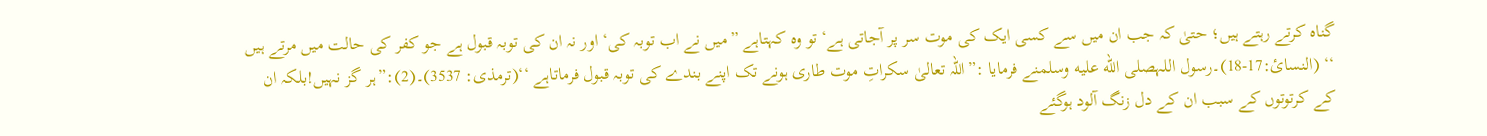گناہ کرتے رہتے ہیں؛ حتیٰ کہ جب ان میں سے کسی ایک کی موت سر پر آجاتی ہے‘ تو وہ کہتاہے ”میں نے اب توبہ کی‘ اور نہ ان کی توبہ قبول ہے جو کفر کی حالت میں مرتے ہیں ‘‘ (النسائ:17-18)۔رسول اللہصلى الله عليه وسلمنے فرمایا :”اللہ تعالیٰ سکراتِ موت طاری ہونے تک اپنے بندے کی توبہ قبول فرماتاہے ‘‘(ترمذی: 3537)۔(2):”ہر گز نہیں!بلکہ ان کے کرتوتوں کے سبب ان کے دل زنگ آلود ہوگئے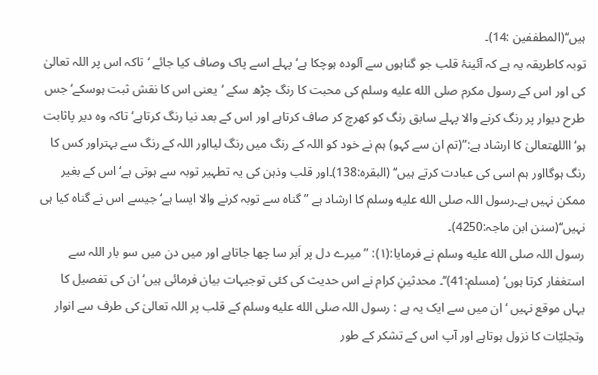ہیں‘‘(المطففین :14)۔
توبہ کاطریقہ یہ ہے کہ آئینۂ قلب جو گناہوں سے آلودہ ہوچکا ہے‘ پہلے اسے پاک وصاف کیا جائے ‘تاکہ اس پر اللہ تعالیٰ کی اور اس کے رسول مکرم صلى الله عليه وسلم کی محبت کا رنگ چڑھ سکے ‘یعنی اس کا نقش ثبت ہوسکے‘ جس طرح دیوار پر رنگ کرنے والا پہلے سابق رنگ کو کھرچ کر صاف کرتاہے اور اس کے بعد نیا رنگ کرتاہے‘ تاکہ وہ دیر پاثابت ہو‘ االلهتعالیٰ کا ارشاد ہے:”(تم ان سے کہو) ہم نے خود کو اللہ کے رنگ میں رنگ لیااور اللہ کے رنگ سے بہتراور کس کا رنگ ہوگااور ہم اسی کی عبادت کرتے ہیں‘‘ (البقرہ:138)۔اور قلب وذہن کی یہ تطہیر توبہ سے ہوتی ہے‘ اس کے بغیر ممکن نہیں ہے۔رسول اللہ صلى الله عليه وسلم کا ارشاد ہے ”گناہ سے توبہ کرنے والا ایسا ہے‘ جیسے اس نے گناہ کیا ہی نہیں‘‘(سنن ابن ماجہ:4250)۔
رسول اللہ صلى الله عليه وسلم نے فرمایا:(۱): ”میرے دل پر اَبر سا چھا جاتاہے اور میں دن میں سو بار اللہ سے استغفار کرتا ہوں‘ (مسلم:41)‘‘۔ محدثینِ کرام نے اس حدیث کی کئی توجیہات بیان فرمائی ہیں‘ان کی تفصیل کا یہاں موقع نہیں ‘ان میں سے ایک یہ ہے : رسول اللہ صلى الله عليه وسلم کے قلب پر اللہ تعالیٰ کی طرف سے انوار وتجلیّات کا نزول ہوتاہے اور آپ اس کے تشکر کے طور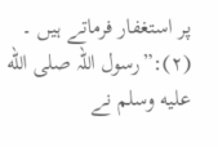پر استغفار فرماتے ہیں ۔ (۲):”رسول اللہ صلى الله عليه وسلم نے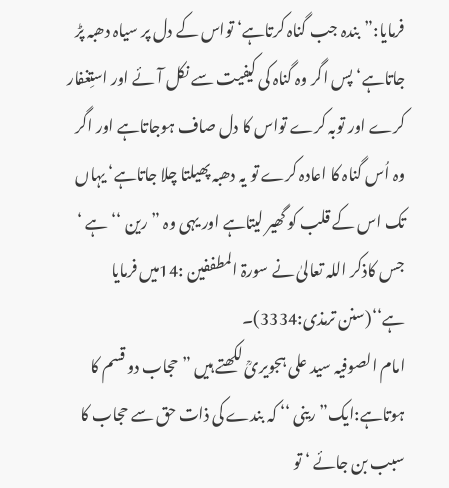فرمایا:”بندہ جب گناہ کرتاہے‘ تواس کے دل پر سیاہ دھبہ پڑ جاتاہے‘ پس اگر وہ گناہ کی کیفیت سے نکل آئے اور استِغفار کرے اور توبہ کرے تواس کا دل صاف ہوجاتاہے اور اگر وہ اُس گناہ کا اعادہ کرے تو یہ دھبہ پھیلتا چلا جاتاہے‘ یہاں تک اس کے قلب کو گھیر لیتاہے اور یہی وہ ”رین ‘‘ ہے ‘ جس کاذکر اللہ تعالیٰ نے سورۃ المطففین :14میں فرمایا ہے‘‘(سنن ترمذی:3334)۔
امام الصوفیہ سید علی ہجویریؒ لکھتے ہیں ”حجاب دو قسم کا ہوتاہے:ایک”رینی ‘‘ کہ بندے کی ذات حق سے حجاب کا سبب بن جائے ‘ تو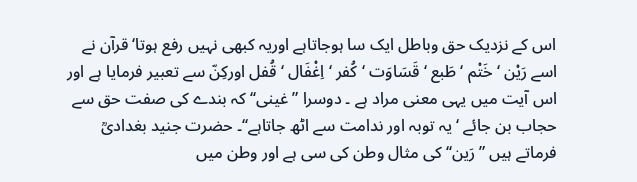اس کے نزدیک حق وباطل ایک سا ہوجاتاہے اوریہ کبھی نہیں رفع ہوتا‘ قرآن نے اسے رَیْن ‘ خَتْم ‘ طَبع ‘ قَسَاوَت ‘کُفر ‘ اِغْفَال ‘ قُفل اورکِنّ سے تعبیر فرمایا ہے اور اس آیت میں یہی معنی مراد ہے ۔ دوسرا ”غینی‘‘ کہ بندے کی صفت حق سے حجاب بن جائے ‘ یہ توبہ اور ندامت سے اٹھ جاتاہے‘‘۔ حضرت جنید بغدادیؒ فرماتے ہیں ”رَین‘‘ کی مثال وطن کی سی ہے اور وطن میں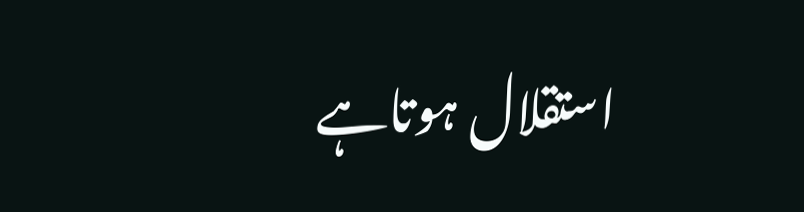استقلال ہوتاہے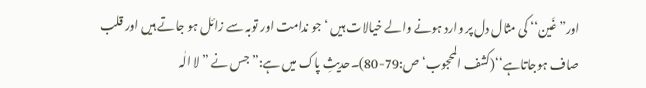اور”غَین‘‘ کی مثال دل پر وارد ہونے والے خیالات ہیں ‘ جو ندامت اور توبہ سے زائل ہو جاتے ہیں اور قلب صاف ہوجاتاہے‘‘(کشف المحجوب‘ ص:79-80)۔حدیثِ پاک میں ہے:”جس نے ”لا الٰہ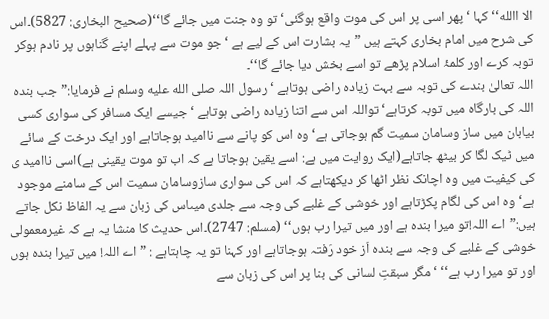الا االله‘‘ کہا ‘ پھر اسی پر اس کی موت واقع ہوگئی‘ تو وہ جنت میں جائے گا‘‘(صحیح البخاری: 5827)۔اس کی شرح میں امام بخاری کہتے ہیں ”یہ بشارت اس کے لیے ہے ‘ جو موت سے پہلے اپنے گناہوں پر نادم ہوکر توبہ کرے اور کلمۂ اسلام پڑھے تو اسے بخش دیا جائے گا‘‘۔
اللہ تعالیٰ بندے کی توبہ سے بہت زیادہ راضی ہوتاہے ‘ رسول اللہ صلى الله عليه وسلم نے فرمایا:”جب بندہ اللہ کی بارگاہ میں توبہ کرتاہے‘ تواللہ اس سے اتنا زیادہ راضی ہوتاہے ‘ جیسے ایک مسافر کی سواری کسی بیابان میں ساز وسامان سمیت گم ہوجاتی ہے‘ وہ اس کو پانے سے ناامید ہوجاتاہے اور ایک درخت کے سائے میں ٹیک لگا کر بیٹھ جاتاہے(ایک روایت میں ہے: اسے یقین ہوجاتا ہے کہ اب تو موت یقینی ہے)اسی ناامید ی کی کیفیت میں وہ اچانک نظر اٹھا کر دیکھتاہے کہ اس کی سواری سازوسامان سمیت اس کے سامنے موجود ہے‘وہ اس کی لگام پکڑتاہے اور خوشی کے غلبے کی وجہ سے جلدی میںاس کی زبان سے یہ الفاظ نکل جاتے ہیں:”اے اللہ!تو میرا بندہ ہے اور میں تیرا رب ہوں‘‘ (مسلم: 2747)۔اس حدیث کا منشا یہ ہے کہ غیرمعمولی خوشی کے غلبے کی وجہ سے بندہ اَز خود رَفتہ ہوجاتاہے اور کہنا تو یہ چاہتاہے : ”اے اللہ! میں تیرا بندہ ہوں اور تو میرا رب ہے‘‘ ‘ مگر سبقتِ لسانی کی بنا پر اس کی زبان سے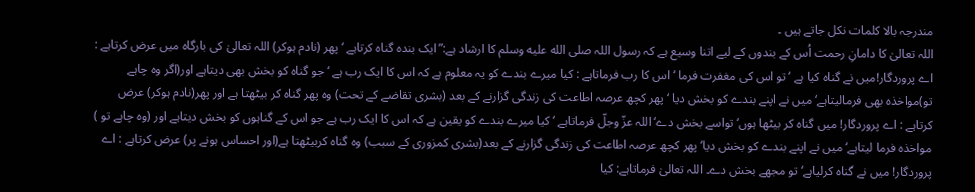مندرجہ بالا کلمات نکل جاتے ہیں ۔
اللہ تعالیٰ کا دامانِ رحمت اُس کے بندوں کے لیے اتنا وسیع ہے کہ رسول اللہ صلى الله عليه وسلم کا ارشاد ہے:”ایک بندہ گناہ کرتاہے ‘ پھر (نادم ہوکر) اللہ تعالیٰ کی بارگاہ میں عرض کرتاہے : اے پروردگار!میں نے گناہ کیا ہے ‘ تو اس کی مغفرت فرما ‘اس کا رب فرماتاہے : کیا میرے بندے کو یہ معلوم ہے کہ اس کا ایک رب ہے ‘ جو گناہ کو بخش بھی دیتاہے اور(اگر وہ چاہے تو)مواخذہ بھی فرمالیتاہے‘ میں نے اپنے بندے کو بخش دیا ‘ پھر کچھ عرصہ اطاعت کی زندگی گزارنے کے بعد (بشری تقاضے کے تحت) وہ پھر گناہ کر بیٹھتا ہے اور پھر(نادم ہوکر) عرض کرتاہے : اے پروردگار! میں گناہ کر بیٹھا ہوں‘ تواسے بخش دے‘ اللہ عزّ وجلّ فرماتاہے ‘ کیا میرے بندے کو یقین ہے کہ اس کا ایک رب ہے جو اس کے گناہوں کو بخش دیتاہے اور (وہ چاہے تو ) مواخذہ فرما لیتاہے‘ میں نے اپنے بندے کو بخش دیا‘ پھر کچھ عرصہ اطاعت کی زندگی گزارنے کے بعد(بشری کمزوری کے سبب) وہ گناہ کربیٹھتا ہے(اور احساس ہونے پر) عرض کرتاہے : اے پروردگار! میں نے گناہ کرلیاہے‘ تو مجھے بخش دے۔ اللہ تعالیٰ فرماتاہے: کیا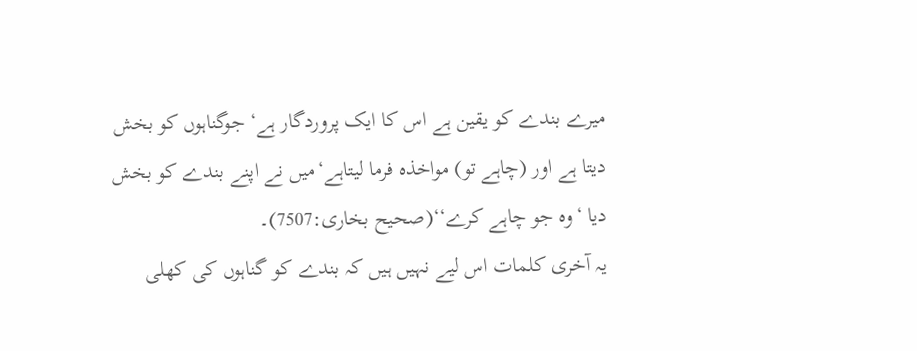میرے بندے کو یقین ہے اس کا ایک پروردگار ہے‘ جوگناہوں کو بخش دیتا ہے اور (چاہے تو) مواخذہ فرما لیتاہے‘میں نے اپنے بندے کو بخش دیا ‘وہ جو چاہے کرے‘‘(صحیح بخاری:7507)۔
یہ آخری کلمات اس لیے نہیں ہیں کہ بندے کو گناہوں کی کھلی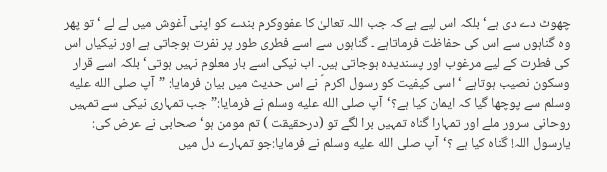چھوٹ دے دی ہے‘ بلکہ اس لیے ہے کہ جب اللہ تعالیٰ کا عفووکرم بندے کو اپنی آغوش میں لے لے ‘ تو پھر وہ گناہوں سے اس کی حفاظت فرماتاہے ۔ گناہوں سے اسے فطری طور پر نفرت ہوجاتی ہے اور نیکیاں اس کی فطرت کے لیے مرغوب اور پسندیدہ ہوجاتی ہیں۔ اب نیکی اسے بار معلوم نہیں ہوتی‘ بلکہ اسے قرار وسکون نصیب ہوتاہے ‘ اسی کیفیت کو رسول اکرم ؐ نے اس حدیث میں بیان فرمایا: ”آپ صلى الله عليه وسلم سے پوچھا گیا کہ ایمان کیا ہے؟‘آپ صلى الله عليه وسلم نے فرمایا:”جب تمہاری نیکی سے تمہیں روحانی سرور ملے اور تمہارا گناہ تمہیں برا لگے تو (درحقیقت ) تم مومن ہو‘صحابی نے عرض کی: یارسول اللہ! گناہ کیا ہے ؟‘آپ صلى الله عليه وسلم نے فرمایا:جو تمہارے دل میں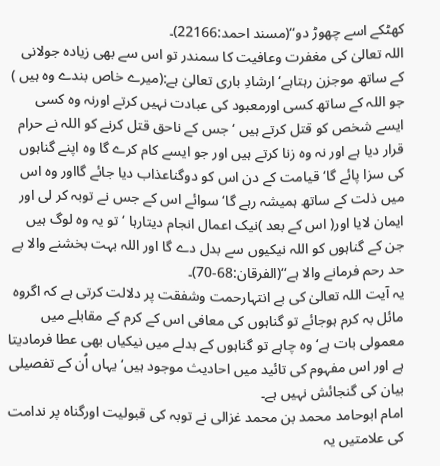کھٹکے اسے چھوڑ دو‘‘(مسند احمد:22166)۔
اللہ تعالیٰ کی مغفرت وعافیت کا سمندر تو اس سے بھی زیادہ جولانی کے ساتھ موجزن رہتاہے‘ ارشادِ باری تعالیٰ ہے:(میرے خاص بندے وہ ہیں ) جو اللہ کے ساتھ کسی اورمعبود کی عبادت نہیں کرتے اورنہ وہ کسی ایسے شخص کو قتل کرتے ہیں ‘ جس کے ناحق قتل کرنے کو اللہ نے حرام قرار دیا ہے اور نہ وہ زنا کرتے ہیں اور جو ایسے کام کرے گا وہ اپنے گناہوں کی سزا پائے گا‘ قیامت کے دن اس کو دوگناعذاب دیا جائے گااور وہ اس میں ذلت کے ساتھ ہمیشہ رہے گا‘ سوائے اس کے جس نے توبہ کر لی اور ایمان لایا اور( اس کے بعد )نیک اعمال انجام دیتارہا ‘ تو یہ وہ لوگ ہیں جن کے گناہوں کو اللہ نیکیوں سے بدل دے گا اور اللہ بہت بخشنے والا بے حد رحم فرمانے والا ہے‘‘(الفرقان:68-70)۔
یہ آیت اللہ تعالیٰ کی بے انتہارحمت وشفقت پر دلالت کرتی ہے کہ اگروہ مائل بہ کرم ہوجائے تو گناہوں کی معافی اس کے کرم کے مقابلے میں معمولی بات ہے‘ وہ چاہے تو گناہوں کے بدلے میں نیکیاں بھی عطا فرمادیتا ہے اور اس مفہوم کی تائید میں احادیث موجود ہیں‘ یہاں اُن کے تفصیلی بیان کی گنجائش نہیں ہے۔
امام ابوحامد محمد بن محمد غزالی نے توبہ کی قبولیت اورگناہ پر ندامت کی علامتیں یہ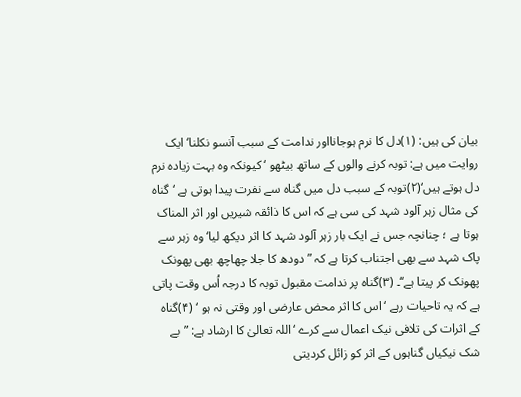بیان کی ہیں: (۱)دل کا نرم ہوجانااور ندامت کے سبب آنسو نکلنا‘ ایک روایت میں ہے: توبہ کرنے والوں کے ساتھ بیٹھو ‘کیونکہ وہ بہت زیادہ نرم دل ہوتے ہیں‘(۲)توبہ کے سبب دل میں گناہ سے نفرت پیدا ہوتی ہے ‘ گناہ کی مثال زہر آلود شہد کی سی ہے کہ اس کا ذائقہ شیریں اور اثر المناک ہوتا ہے ؛ چنانچہ جس نے ایک بار زہر آلود شہد کا اثر دیکھ لیا‘ وہ زہر سے پاک شہد سے بھی اجتناب کرتا ہے کہ ”دودھ کا جلا چھاچھ بھی پھونک پھونک کر پیتا ہے‘‘۔ (۳)گناہ پر ندامت مقبول توبہ کا درجہ اُس وقت پاتی ہے کہ یہ تاحیات رہے ‘اس کا اثر محض عارضی اور وقتی نہ ہو ‘ (۴)گناہ کے اثرات کی تلافی نیک اعمال سے کرے ‘اللہ تعالیٰ کا ارشاد ہے: ”بے شک نیکیاں گناہوں کے اثر کو زائل کردیتی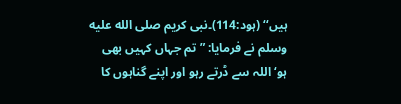ہیں‘‘ (ہود:114)۔نبی کریم صلى الله عليه وسلم نے فرمایا: ”تم جہاں کہیں بھی ہو‘اللہ سے ڈرتے رہو اور اپنے گناہوں کا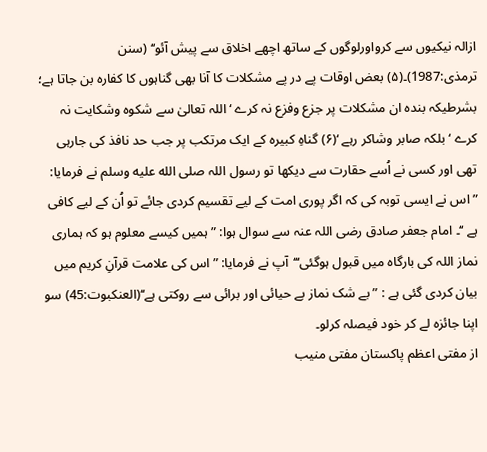ازالہ نیکیوں سے کرواورلوگوں کے ساتھ اچھے اخلاق سے پیش آئو‘‘ (سنن ترمذی:1987)۔(۵) بعض اوقات پے در پے مشکلات کا آنا بھی گناہوں کا کفارہ بن جاتا ہے؛ بشرطیکہ بندہ ان مشکلات پر جزع وفزع نہ کرے ‘اللہ تعالیٰ سے شکوہ وشکایت نہ کرے ‘ بلکہ صابر وشاکر رہے ‘(۶) گناہِ کبیرہ کے ایک مرتکب پر جب حد نافذ کی جارہی تھی اور کسی نے اُسے حقارت سے دیکھا تو رسول اللہ صلى الله عليه وسلم نے فرمایا: ”اس نے ایسی توبہ کی کہ اگر پوری امت کے لیے تقسیم کردی جائے تو اُن کے لیے کافی ہے ‘‘۔ امام جعفر صادق رضی اللہ عنہ سے سوال ہوا: ”ہمیں کیسے معلوم ہو کہ ہماری نماز اللہ کی بارگاہ میں قبول ہوگئی‘‘‘آپ نے فرمایا: ”اس کی علامت قرآنِ کریم میں بیان کردی گئی ہے : ”بے شک نماز بے حیائی اور برائی سے روکتی ہے‘‘(العنکبوت:45) سو اپنا جائزہ لے کر خود فیصلہ کرلو۔
از مفتی اعظم پاکستان مفتی منیب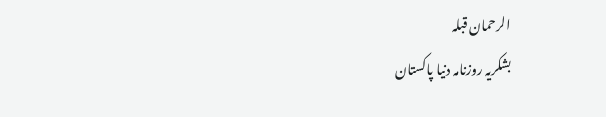الرحمان قبلہ
بشکریہ روزنامہ دنیا پاکستان